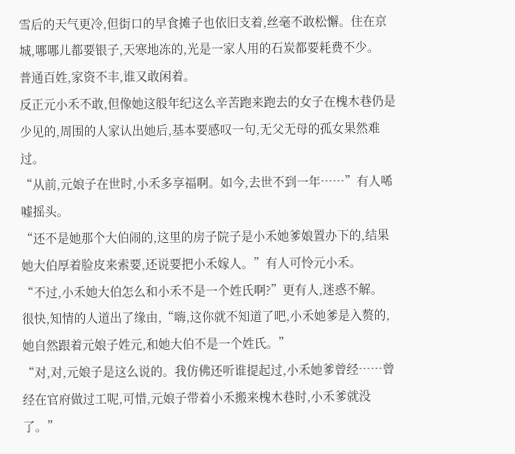雪后的天气更冷,但街口的早食摊子也依旧支着,丝毫不敢松懈。住在京城,哪哪儿都要银子,天寒地冻的,光是一家人用的石炭都要耗费不少。
普通百姓,家资不丰,谁又敢闲着。
反正元小禾不敢,但像她这般年纪这么辛苦跑来跑去的女子在槐木巷仍是少见的,周围的人家认出她后,基本要感叹一句,无父无母的孤女果然难过。
“从前,元娘子在世时,小禾多享福啊。如今,去世不到一年……”有人唏嘘摇头。
“还不是她那个大伯闹的,这里的房子院子是小禾她爹娘置办下的,结果她大伯厚着脸皮来索要,还说要把小禾嫁人。”有人可怜元小禾。
“不过,小禾她大伯怎么和小禾不是一个姓氏啊?”更有人,迷惑不解。
很快,知情的人道出了缘由,“嗨,这你就不知道了吧,小禾她爹是入赘的,她自然跟着元娘子姓元,和她大伯不是一个姓氏。”
“对,对,元娘子是这么说的。我仿佛还听谁提起过,小禾她爹曾经……曾经在官府做过工呢,可惜,元娘子带着小禾搬来槐木巷时,小禾爹就没了。”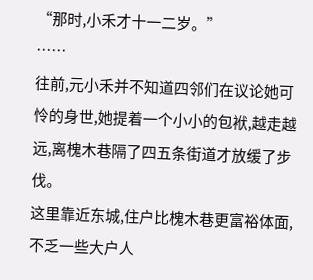“那时,小禾才十一二岁。”
……
往前,元小禾并不知道四邻们在议论她可怜的身世,她提着一个小小的包袱,越走越远,离槐木巷隔了四五条街道才放缓了步伐。
这里靠近东城,住户比槐木巷更富裕体面,不乏一些大户人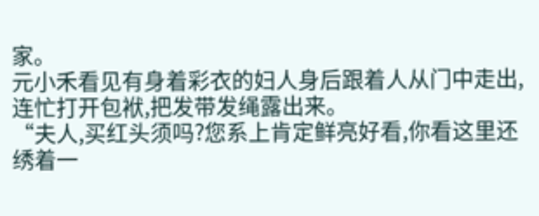家。
元小禾看见有身着彩衣的妇人身后跟着人从门中走出,连忙打开包袱,把发带发绳露出来。
“夫人,买红头须吗?您系上肯定鲜亮好看,你看这里还绣着一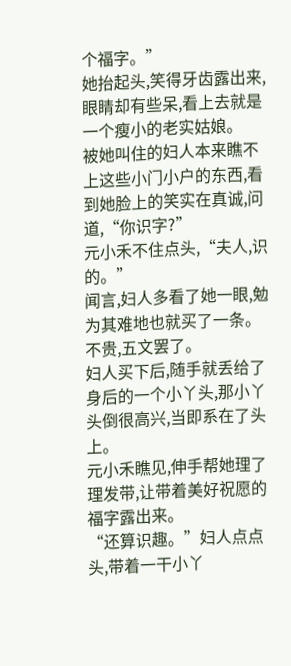个福字。”
她抬起头,笑得牙齿露出来,眼睛却有些呆,看上去就是一个瘦小的老实姑娘。
被她叫住的妇人本来瞧不上这些小门小户的东西,看到她脸上的笑实在真诚,问道,“你识字?”
元小禾不住点头,“夫人,识的。”
闻言,妇人多看了她一眼,勉为其难地也就买了一条。
不贵,五文罢了。
妇人买下后,随手就丢给了身后的一个小丫头,那小丫头倒很高兴,当即系在了头上。
元小禾瞧见,伸手帮她理了理发带,让带着美好祝愿的福字露出来。
“还算识趣。”妇人点点头,带着一干小丫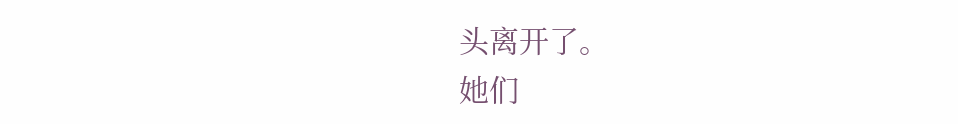头离开了。
她们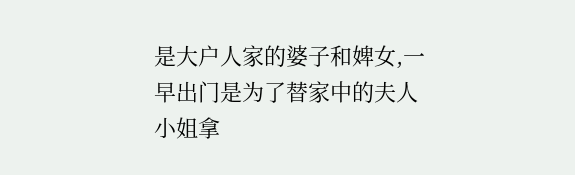是大户人家的婆子和婢女,一早出门是为了替家中的夫人小姐拿